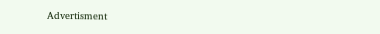Advertisment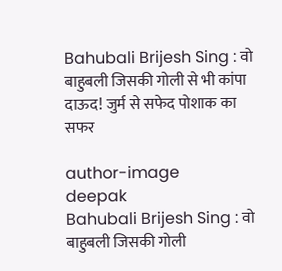Bahubali Brijesh Sing : वो बाहुबली जिसकी गोली से भी कांपा दाऊद! जुर्म से सफेद पोशाक का सफर

author-image
deepak
Bahubali Brijesh Sing : वो बाहुबली जिसकी गोली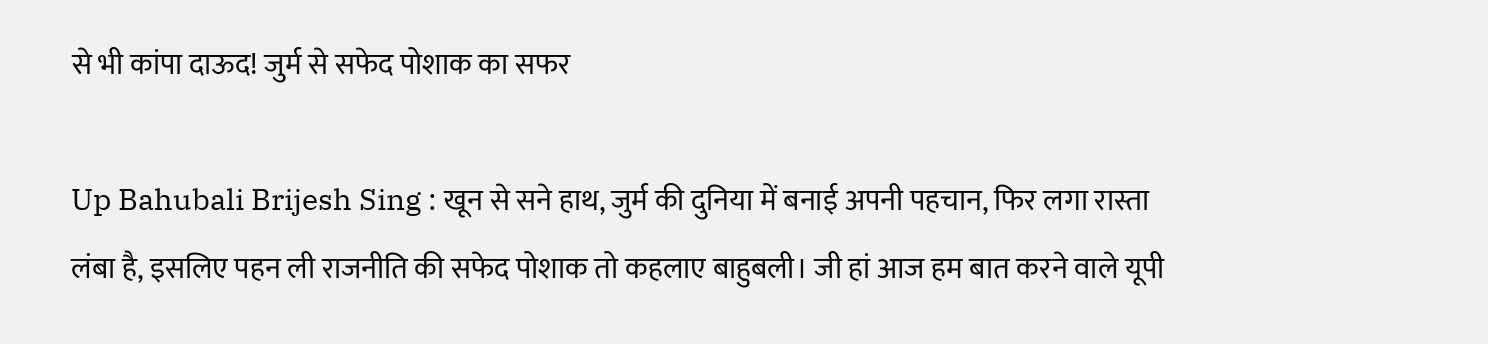से भी कांपा दाऊद! जुर्म से सफेद पोशाक का सफर

Up Bahubali Brijesh Sing : खून से सने हाथ, जुर्म की दुनिया में बनाई अपनी पहचान, फिर लगा रास्ता लंबा है, इसलिए पहन ली राजनीति की सफेद पोशाक तो कहलाए बाहुबली। जी हां आज हम बात करने वाले यूपी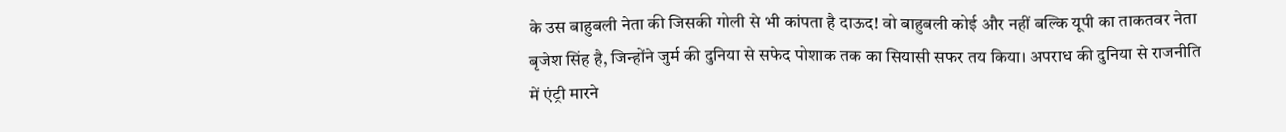के उस बाहुबली नेता की जिसकी गोली से भी कांपता है दाऊद! वो बाहुबली कोई और नहीं बल्कि यूपी का ताकतवर नेता बृजेश सिंह है, जिन्होंने जुर्म की दुनिया से सफेद पोशाक तक का सियासी सफर तय किया। अपराध की दुनिया से राजनीति में एंट्री मारने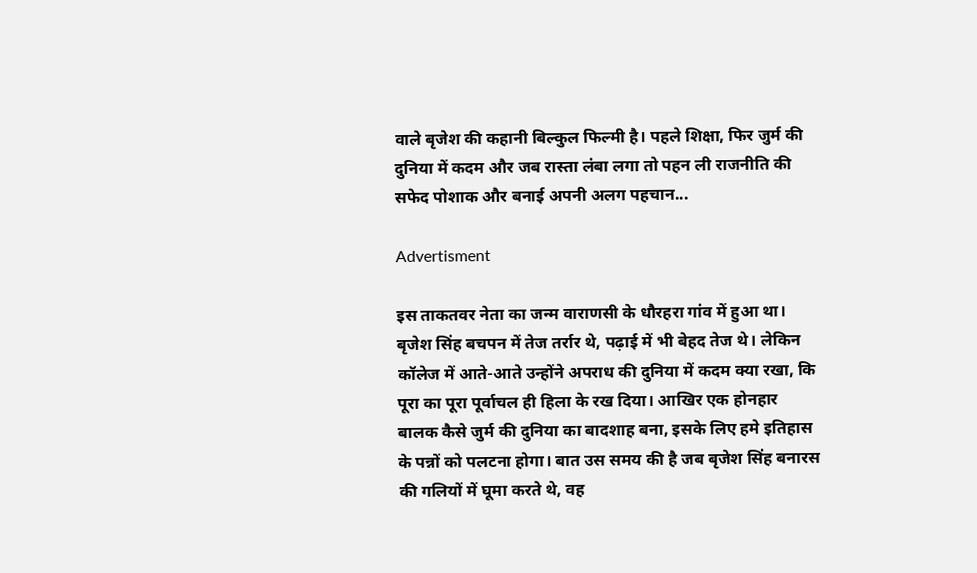वाले बृजेश की कहानी बिल्कुल फिल्मी है। पहले शिक्षा, फिर जुर्म की दुनिया में कदम और जब रास्ता लंबा लगा तो पहन ली राजनीति की सफेद पोशाक और बनाई अपनी अलग पहचान...

Advertisment

इस ताकतवर नेता का जन्म वाराणसी के धौरहरा गांव में हुआ था। बृजेश सिंह बचपन में तेज तर्रार थे, पढ़ाई में भी बेहद तेज थे। लेकिन कॉलेज में आते-आते उन्होंने अपराध की दुनिया में कदम क्या रखा, कि पूरा का पूरा पूर्वाचल ही हिला के रख दिया। आखिर एक होनहार बालक कैसे जुर्म की दुनिया का बादशाह बना, इसके लिए हमे इतिहास के पन्नों को पलटना होगा। बात उस समय की है जब बृजेश सिंह बनारस की गलियों में घूमा करते थे, वह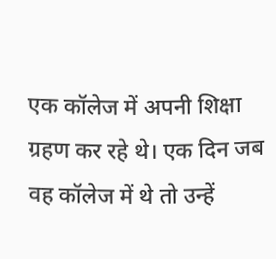एक कॉलेज में अपनी शिक्षा ग्रहण कर रहे थे। एक दिन जब वह कॉलेज में थे तो उन्हें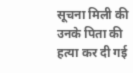सूचना मिली की उनके पिता की हत्या कर दी गई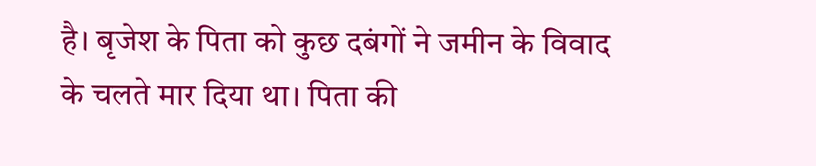है। बृजेश के पिता को कुछ दबंगों ने जमीन के विवाद के चलते मार दिया था। पिता की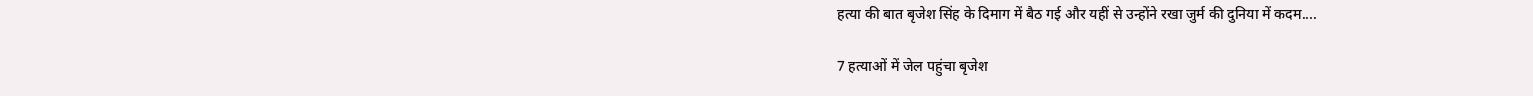हत्या की बात बृजेश सिंह के दिमाग में बैठ गई और यहीं से उन्होंने रखा जुर्म की दुनिया में कदम....

7 हत्याओं में जेल पहुंचा बृजेश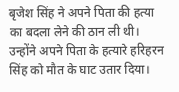बृजेश सिंह ने अपने पिता की हत्या का बदला लेने की ठान ली थी। उन्होंने अपने पिता के हत्यारे हरिहरन सिंह को मौत के घाट उतार दिया।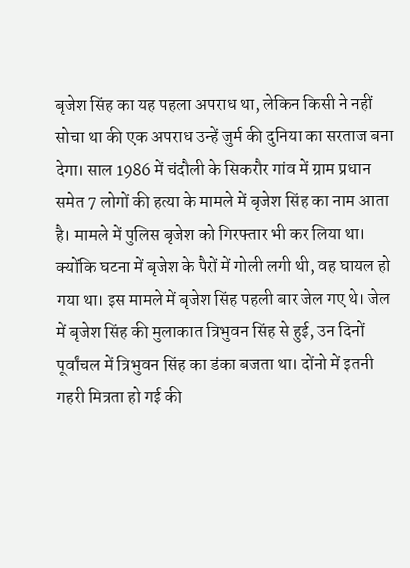बृजेश सिंह का यह पहला अपराध था, लेकिन किसी ने नहीं सोचा था की एक अपराध उन्हें जुर्म की दुनिया का सरताज बना देगा। साल 1986 में चंदौली के सिकरौर गांव में ग्राम प्रधान समेत 7 लोगों की हत्या के मामले में बृजेश सिंह का नाम आता है। मामले में पुलिस बृजेश को गिरफ्तार भी कर लिया था। क्योंकि घटना में बृजेश के पैरों में गोली लगी थी, वह घायल हो गया था। इस मामले में बृजेश सिंह पहली बार जेल गए थे। जेल में बृजेश सिंह की मुलाकात त्रिभुवन सिंह से हुई, उन दिनों पूर्वांचल में त्रिभुवन सिंह का डंका बजता था। दोंनो में इतनी गहरी मित्रता हो गई की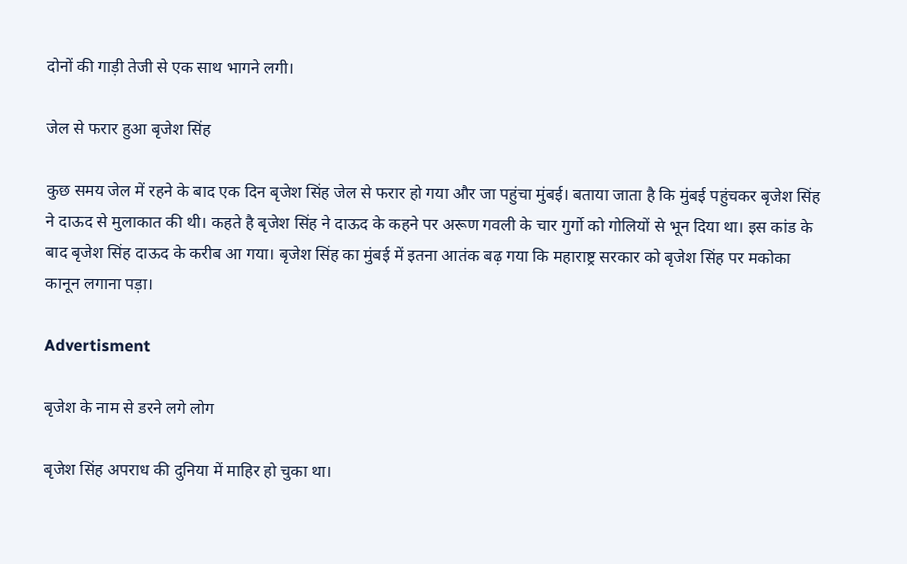दोनों की गाड़ी तेजी से एक साथ भागने लगी।

जेल से फरार हुआ बृजेश सिंह

कुछ समय जेल में रहने के बाद एक दिन बृजेश सिंह जेल से फरार हो गया और जा पहुंचा मुंबई। बताया जाता है कि मुंबई पहुंचकर बृजेश सिंह ने दाऊद से मुलाकात की थी। कहते है बृजेश सिंह ने दाऊद के कहने पर अरूण गवली के चार गुर्गो को गोलियों से भून दिया था। इस कांड के बाद बृजेश सिंह दाऊद के करीब आ गया। बृजेश सिंह का मुंबई में इतना आतंक बढ़ गया कि महाराष्ट्र सरकार को बृजेश सिंह पर मकोका कानून लगाना पड़ा।

Advertisment

बृजेश के नाम से डरने लगे लोग

बृजेश सिंह अपराध की दुनिया में माहिर हो चुका था।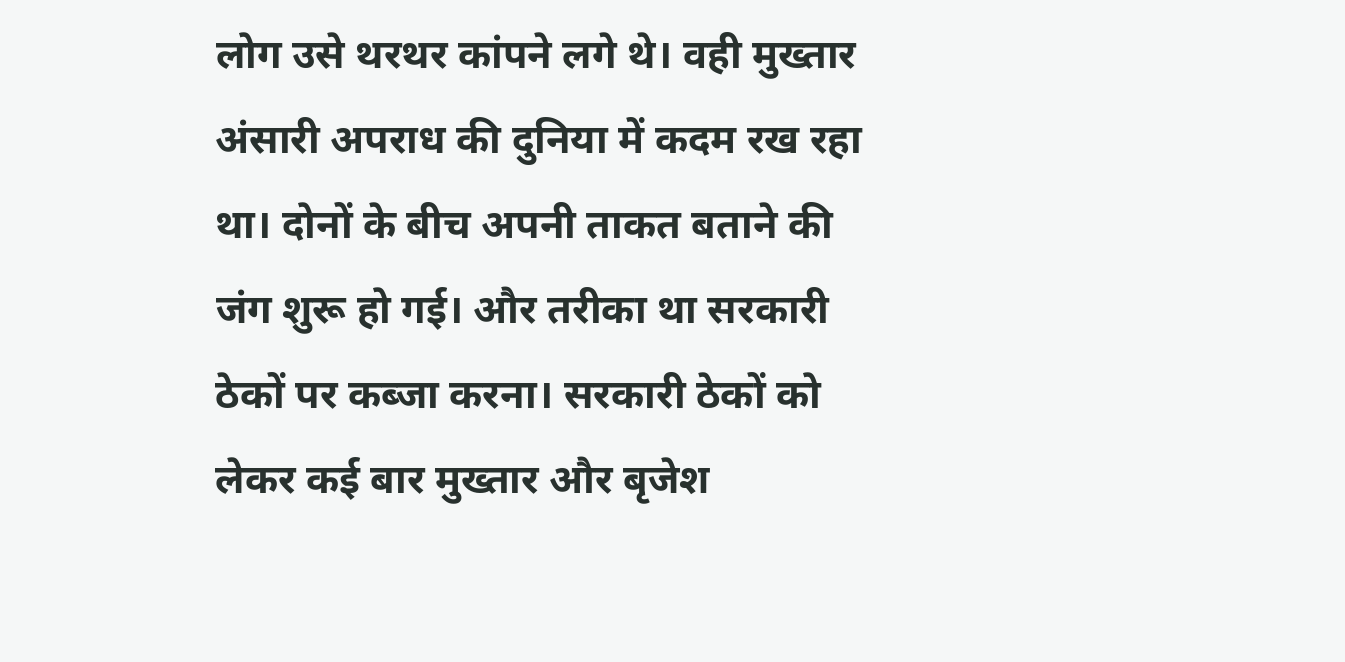लोग उसे थरथर कांपने लगे थे। वही मुख्तार अंसारी अपराध की दुनिया में कदम रख रहा था। दोनों के बीच अपनी ताकत बताने की जंग शुरू हो गई। और तरीका था सरकारी ठेकों पर कब्जा करना। सरकारी ठेकों को लेकर कई बार मुख्तार और बृजेश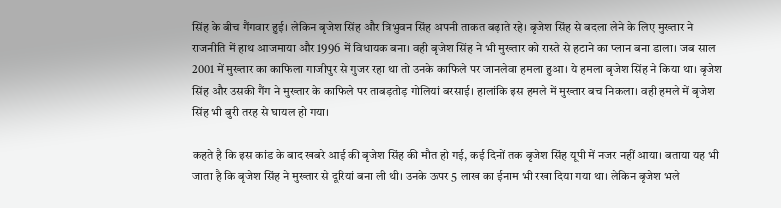सिंह के बीच गैंगवार हुई। लेकिन बृजेश सिंह और त्रिभुवन सिंह अपनी ताकत बढ़ाते रहे। बृजेश सिंह से बदला लेने के लिए मुख्तार ने राजनीति में हाथ आजमाया और 1996 में विधायक बना। वही बृजेश सिंह ने भी मुख्तार को रास्ते से हटाने का प्लान बना डाला। जब साल 2001 में मुख्तार का काफिला गाजीपुर से गुजर रहा था तो उनके काफिले पर जानलेवा हमला हुआ। ये हमला बृजेश सिंह ने किया था। बृजेश सिंह और उसकी गैंग ने मुख्तार के काफिले पर ताबड़तोड़ गोलियां बरसाई। हालांकि इस हमले में मुख्तार बच निकला। वही हमले में बृजेश सिंह भी बुरी तरह से घायल हो गया।

कहते है कि इस कांड के बाद खबरे आई की बृजेश सिंह की मौत हो गई, कई दिनों तक बृजेश सिंह यूपी में नजर नहीं आया। बताया यह भी जाता है कि बृजेश सिंह ने मुख्तार से दूरियां बना ली थी। उनके ऊपर 5 लाख का ईनाम भी रखा दिया गया था। लेकिन बृजेश भले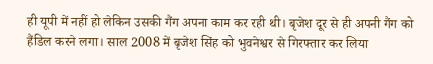ही यूपी में नहीं हो लेकिन उसकी गैंग अपना काम कर रही थी। बृजेश दूर से ही अपनी गैंग को हैंडिल करने लगा। साल 2008 में बृजेश सिंह को भुवनेश्वर से गिरफ्तार कर लिया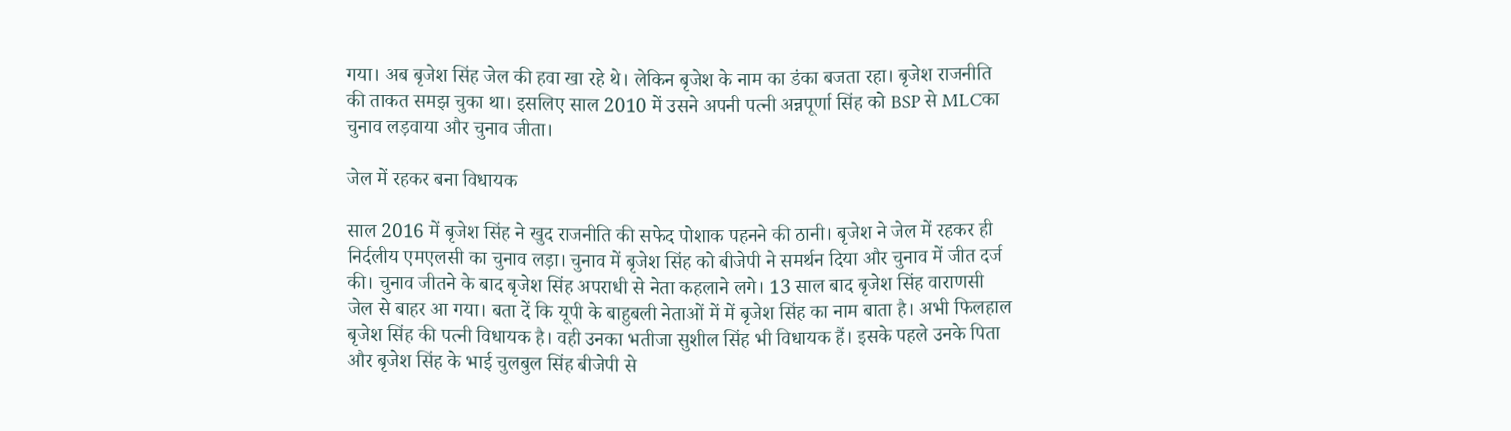गया। अब बृजेश सिंह जेल की हवा खा रहे थे। लेकिन बृजेश के नाम का डंका बजता रहा। बृजेश राजनीति की ताकत समझ चुका था। इसलिए साल 2010 में उसने अपनी पत्नी अन्नपूर्णा सिंह को BSP से MLCका चुनाव लड़वाया और चुनाव जीता।

जेल में रहकर बना विधायक

साल 2016 में बृजेश सिंह ने खुद राजनीति की सफेद पोशाक पहनने की ठानी। बृजेश ने जेल में रहकर ही निर्दलीय एमएलसी का चुनाव लड़ा। चुनाव में बृजेश सिंह को बीजेपी ने समर्थन दिया और चुनाव में जीत दर्ज की। चुनाव जीतने के बाद बृजेश सिंह अपराधी से नेता कहलाने लगे। 13 साल बाद बृजेश सिंह वाराणसी जेल से बाहर आ गया। बता दें कि यूपी के बाहुबली नेताओं में में बृजेश सिंह का नाम बाता है। अभी फिलहाल बृजेश सिंह की पत्नी विधायक है। वही उनका भतीजा सुशील सिंह भी विधायक हैं। इसके पहले उनके पिता और बृजेश सिंह के भाई चुलबुल सिंह बीजेपी से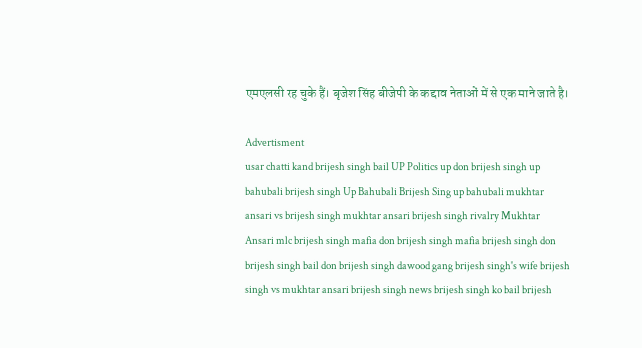एमएलसी रह चुके हैं। बृजेश सिंह बीजेपी के कद्दाव नेताओं में से एक माने जाते है।

Advertisment
usar chatti kand brijesh singh bail UP Politics up don brijesh singh up bahubali brijesh singh Up Bahubali Brijesh Sing up bahubali mukhtar ansari vs brijesh singh mukhtar ansari brijesh singh rivalry Mukhtar Ansari mlc brijesh singh mafia don brijesh singh mafia brijesh singh don brijesh singh bail don brijesh singh dawood gang brijesh singh's wife brijesh singh vs mukhtar ansari brijesh singh news brijesh singh ko bail brijesh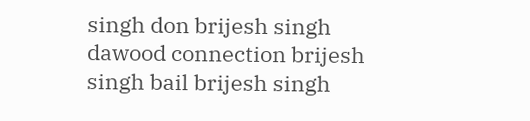singh don brijesh singh dawood connection brijesh singh bail brijesh singh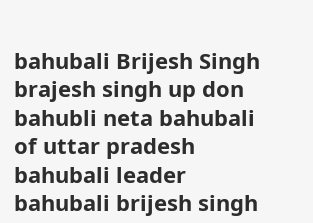bahubali Brijesh Singh brajesh singh up don bahubli neta bahubali of uttar pradesh bahubali leader bahubali brijesh singh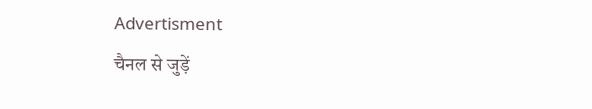Advertisment
चैनल से जुड़ें